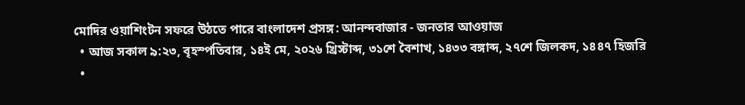মোদির ওয়াশিংটন সফরে উঠতে পারে বাংলাদেশ প্রসঙ্গ: আনন্দবাজার - জনতার আওয়াজ
  • আজ সকাল ৯:২৩, বৃহস্পতিবার, ১৪ই মে, ২০২৬ খ্রিস্টাব্দ, ৩১শে বৈশাখ, ১৪৩৩ বঙ্গাব্দ, ২৭শে জিলকদ, ১৪৪৭ হিজরি
  •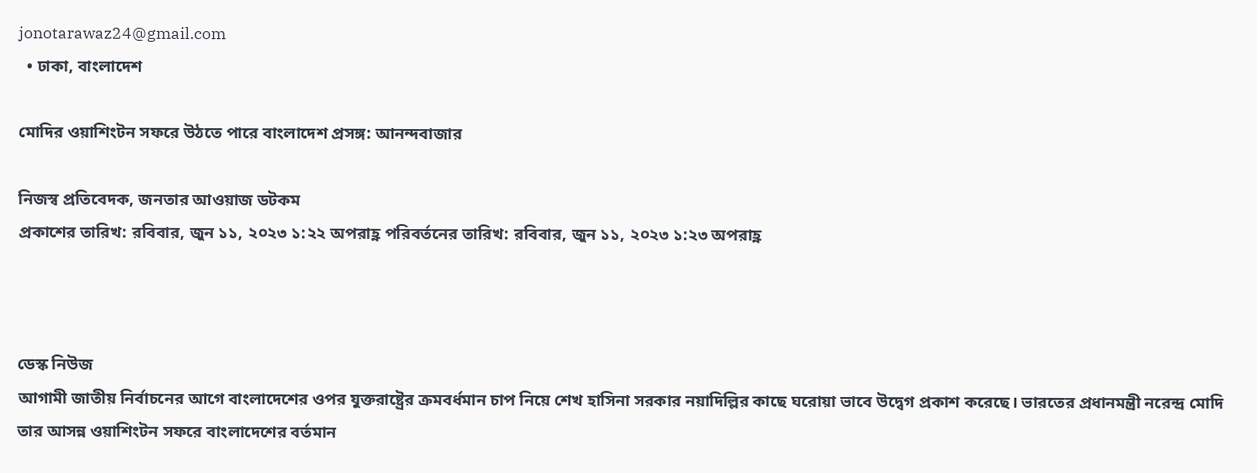jonotarawaz24@gmail.com
  • ঢাকা, বাংলাদেশ

মোদির ওয়াশিংটন সফরে উঠতে পারে বাংলাদেশ প্রসঙ্গ: আনন্দবাজার

নিজস্ব প্রতিবেদক, জনতার আওয়াজ ডটকম
প্রকাশের তারিখ: রবিবার, জুন ১১, ২০২৩ ১:২২ অপরাহ্ণ পরিবর্তনের তারিখ: রবিবার, জুন ১১, ২০২৩ ১:২৩ অপরাহ্ণ



ডেস্ক নিউজ
আগামী জাতীয় নির্বাচনের আগে বাংলাদেশের ওপর যুক্তরাষ্ট্রের ক্রমবর্ধমান চাপ নিয়ে শেখ হাসিনা সরকার নয়াদিল্লির কাছে ঘরোয়া ভাবে উদ্বেগ প্রকাশ করেছে। ভারতের প্রধানমন্ত্রী নরেন্দ্র মোদি তার আসন্ন ওয়াশিংটন সফরে বাংলাদেশের বর্তমান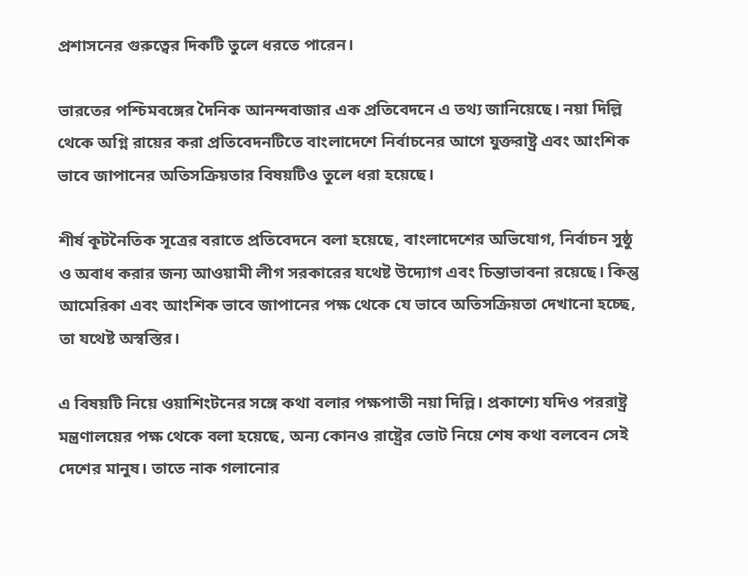প্রশাসনের গুরুত্বের দিকটি তুলে ধরতে পারেন।

ভারতের পশ্চিমবঙ্গের দৈনিক আনন্দবাজার এক প্রতিবেদনে এ তথ্য জানিয়েছে। নয়া দিল্লি থেকে অগ্নি রায়ের করা প্রতিবেদনটিতে বাংলাদেশে নির্বাচনের আগে যুক্তরাষ্ট্র এবং আংশিক ভাবে জাপানের অতিসক্রিয়তার বিষয়টিও তুলে ধরা হয়েছে।

শীর্ষ কূটনৈতিক সূত্রের বরাতে প্রতিবেদনে বলা হয়েছে, বাংলাদেশের অভিযোগ, নির্বাচন সুষ্ঠু ও অবাধ করার জন্য আওয়ামী লীগ সরকারের যথেষ্ট উদ্যোগ এবং চিন্তাভাবনা রয়েছে। কিন্তু আমেরিকা এবং আংশিক ভাবে জাপানের পক্ষ থেকে যে ভাবে অতিসক্রিয়তা দেখানো হচ্ছে, তা যথেষ্ট অস্বস্তির।

এ বিষয়টি নিয়ে ওয়াশিংটনের সঙ্গে কথা বলার পক্ষপাতী নয়া দিল্লি। প্রকাশ্যে যদিও পররাষ্ট্র মন্ত্রণালয়ের পক্ষ থেকে বলা হয়েছে, অন্য কোনও রাষ্ট্রের ভোট নিয়ে শেষ কথা বলবেন সেই দেশের মানুষ। তাতে নাক গলানোর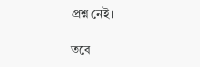প্রশ্ন নেই।

তবে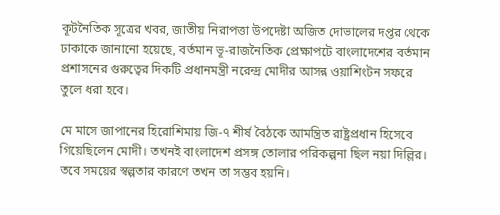কূটনৈতিক সূত্রের খবর, জাতীয় নিরাপত্তা উপদেষ্টা অজিত দোভালের দপ্তর থেকে ঢাকাকে জানানো হয়েছে, বর্তমান ভূ-রাজনৈতিক প্রেক্ষাপটে বাংলাদেশের বর্তমান প্রশাসনের গুরুত্বের দিকটি প্রধানমন্ত্রী নরেন্দ্র মোদীর আসন্ন ওয়াশিংটন সফরে তুলে ধরা হবে।

মে মাসে জাপানের হিরোশিমায় জি-৭ শীর্ষ বৈঠকে আমন্ত্রিত রাষ্ট্রপ্রধান হিসেবে গিয়েছিলেন মোদী। তখনই বাংলাদেশ প্রসঙ্গ তোলার পরিকল্পনা ছিল নয়া দিল্লির। তবে সময়ের স্বল্পতার কারণে তখন তা সম্ভব হয়নি।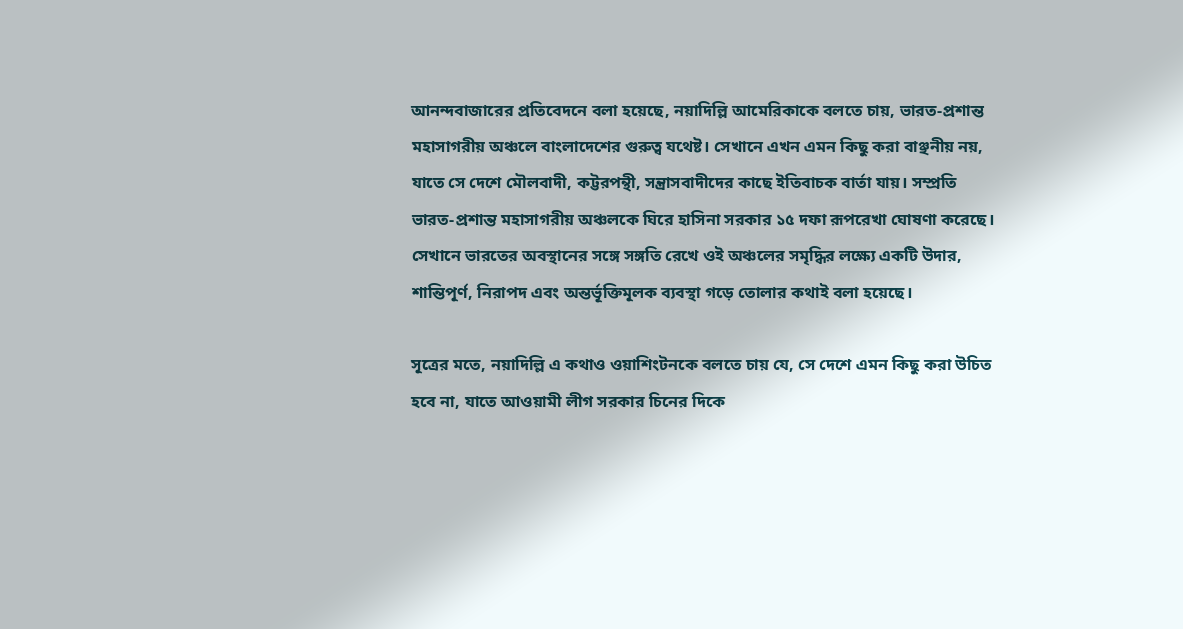আনন্দবাজারের প্রতিবেদনে বলা হয়েছে, নয়াদিল্লি আমেরিকাকে বলতে চায়, ভারত-প্রশান্ত মহাসাগরীয় অঞ্চলে বাংলাদেশের গুরুত্ব যথেষ্ট। সেখানে এখন এমন কিছু করা বাঞ্ছনীয় নয়, যাতে সে দেশে মৌলবাদী, কট্টরপন্থী, সন্ত্রাসবাদীদের কাছে ইতিবাচক বার্তা যায়। সম্প্রতি ভারত-প্রশান্ত মহাসাগরীয় অঞ্চলকে ঘিরে হাসিনা সরকার ১৫ দফা রূপরেখা ঘোষণা করেছে। সেখানে ভারতের অবস্থানের সঙ্গে সঙ্গতি রেখে ওই অঞ্চলের সমৃদ্ধির লক্ষ্যে একটি উদার, শান্তিপূর্ণ, নিরাপদ এবং অন্তর্ভূক্তিমূলক ব্যবস্থা গড়ে তোলার কথাই বলা হয়েছে।

সূত্রের মতে, নয়াদিল্লি এ কথাও ওয়াশিংটনকে বলতে চায় যে, সে দেশে এমন কিছু করা উচিত হবে না, যাতে আওয়ামী লীগ সরকার চিনের দিকে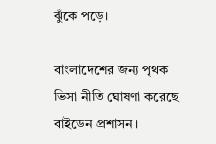ঝুঁকে পড়ে।

বাংলাদেশের জন্য পৃথক ভিসা নীতি ঘোষণা করেছে বাইডেন প্রশাসন।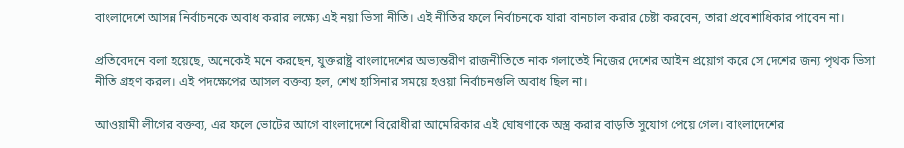বাংলাদেশে আসন্ন নির্বাচনকে অবাধ করার লক্ষ্যে এই নয়া ভিসা নীতি। এই নীতির ফলে নির্বাচনকে যারা বানচাল করার চেষ্টা করবেন, তারা প্রবেশাধিকার পাবেন না।

প্রতিবেদনে বলা হয়েছে, অনেকেই মনে করছেন, যুক্তরাষ্ট্র বাংলাদেশের অভ্যন্তরীণ রাজনীতিতে নাক গলাতেই নিজের দেশের আইন প্রয়োগ করে সে দেশের জন্য পৃথক ভিসা নীতি গ্রহণ করল। এই পদক্ষেপের আসল বক্তব্য হল, শেখ হাসিনার সময়ে হওয়া নির্বাচনগুলি অবাধ ছিল না।

আওয়ামী লীগের বক্তব্য, এর ফলে ভোটের আগে বাংলাদেশে বিরোধীরা আমেরিকার এই ঘোষণাকে অস্ত্র করার বাড়তি সুযোগ পেয়ে গেল। বাংলাদেশের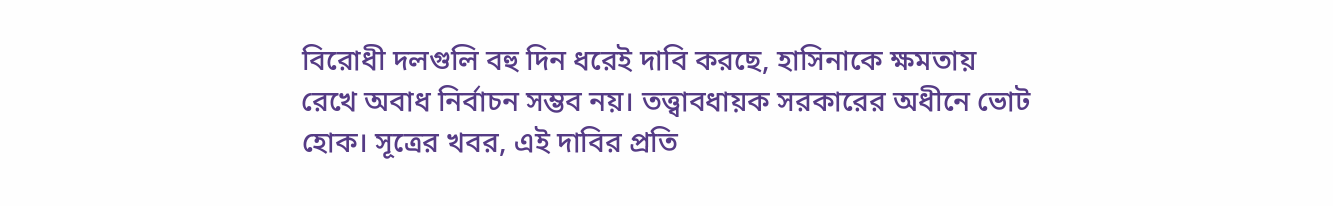বিরোধী দলগুলি বহু দিন ধরেই দাবি করছে, হাসিনাকে ক্ষমতায় রেখে অবাধ নির্বাচন সম্ভব নয়। তত্ত্বাবধায়ক সরকারের অধীনে ভোট হোক। সূত্রের খবর, এই দাবির প্রতি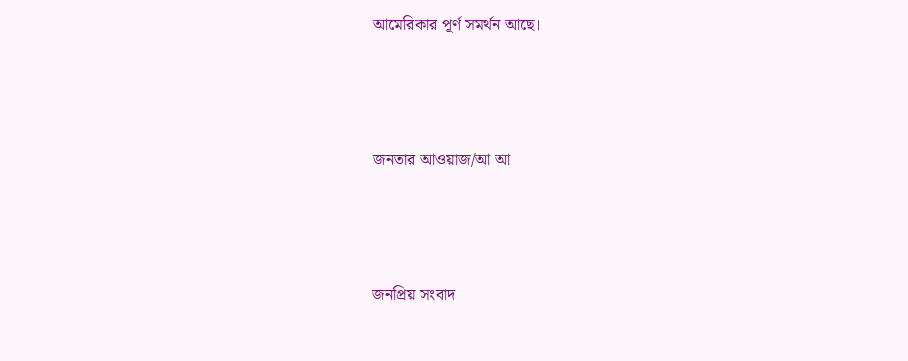আমেরিকার পূর্ণ সমর্থন আছে।



জনতার আওয়াজ/আ আ



জনপ্রিয় সংবাদ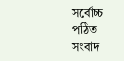সর্বোচ্চ পঠিত সংবাদ